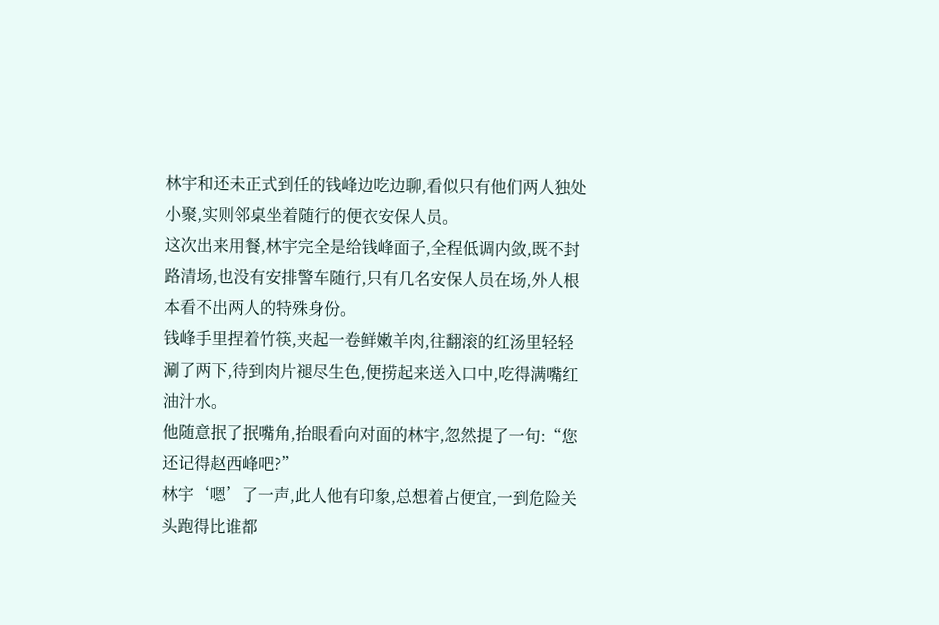林宇和还未正式到任的钱峰边吃边聊,看似只有他们两人独处小聚,实则邻桌坐着随行的便衣安保人员。
这次出来用餐,林宇完全是给钱峰面子,全程低调内敛,既不封路清场,也没有安排警车随行,只有几名安保人员在场,外人根本看不出两人的特殊身份。
钱峰手里捏着竹筷,夹起一卷鲜嫩羊肉,往翻滚的红汤里轻轻涮了两下,待到肉片褪尽生色,便捞起来送入口中,吃得满嘴红油汁水。
他随意抿了抿嘴角,抬眼看向对面的林宇,忽然提了一句:“您还记得赵西峰吧?”
林宇‘嗯’了一声,此人他有印象,总想着占便宜,一到危险关头跑得比谁都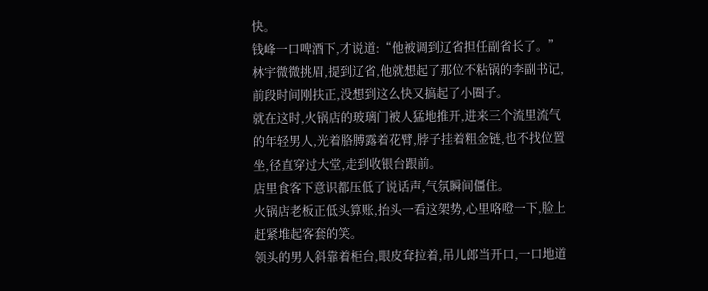快。
钱峰一口啤酒下,才说道:“他被调到辽省担任副省长了。”
林宇微微挑眉,提到辽省,他就想起了那位不粘锅的李副书记,前段时间刚扶正,没想到这么快又搞起了小圈子。
就在这时,火锅店的玻璃门被人猛地推开,进来三个流里流气的年轻男人,光着胳膊露着花臂,脖子挂着粗金链,也不找位置坐,径直穿过大堂,走到收银台跟前。
店里食客下意识都压低了说话声,气氛瞬间僵住。
火锅店老板正低头算账,抬头一看这架势,心里咯噔一下,脸上赶紧堆起客套的笑。
领头的男人斜靠着柜台,眼皮耷拉着,吊儿郎当开口,一口地道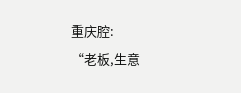重庆腔:
“老板,生意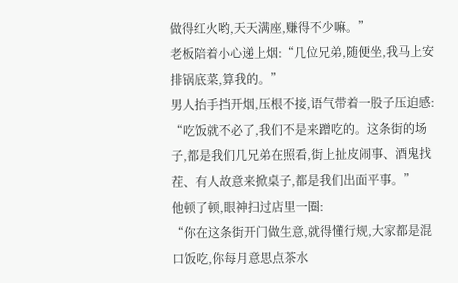做得红火哟,天天满座,赚得不少嘛。”
老板陪着小心递上烟:“几位兄弟,随便坐,我马上安排锅底菜,算我的。”
男人抬手挡开烟,压根不接,语气带着一股子压迫感:
“吃饭就不必了,我们不是来蹭吃的。这条街的场子,都是我们几兄弟在照看,街上扯皮闹事、酒鬼找茬、有人故意来掀桌子,都是我们出面平事。”
他顿了顿,眼神扫过店里一圈:
“你在这条街开门做生意,就得懂行规,大家都是混口饭吃,你每月意思点茶水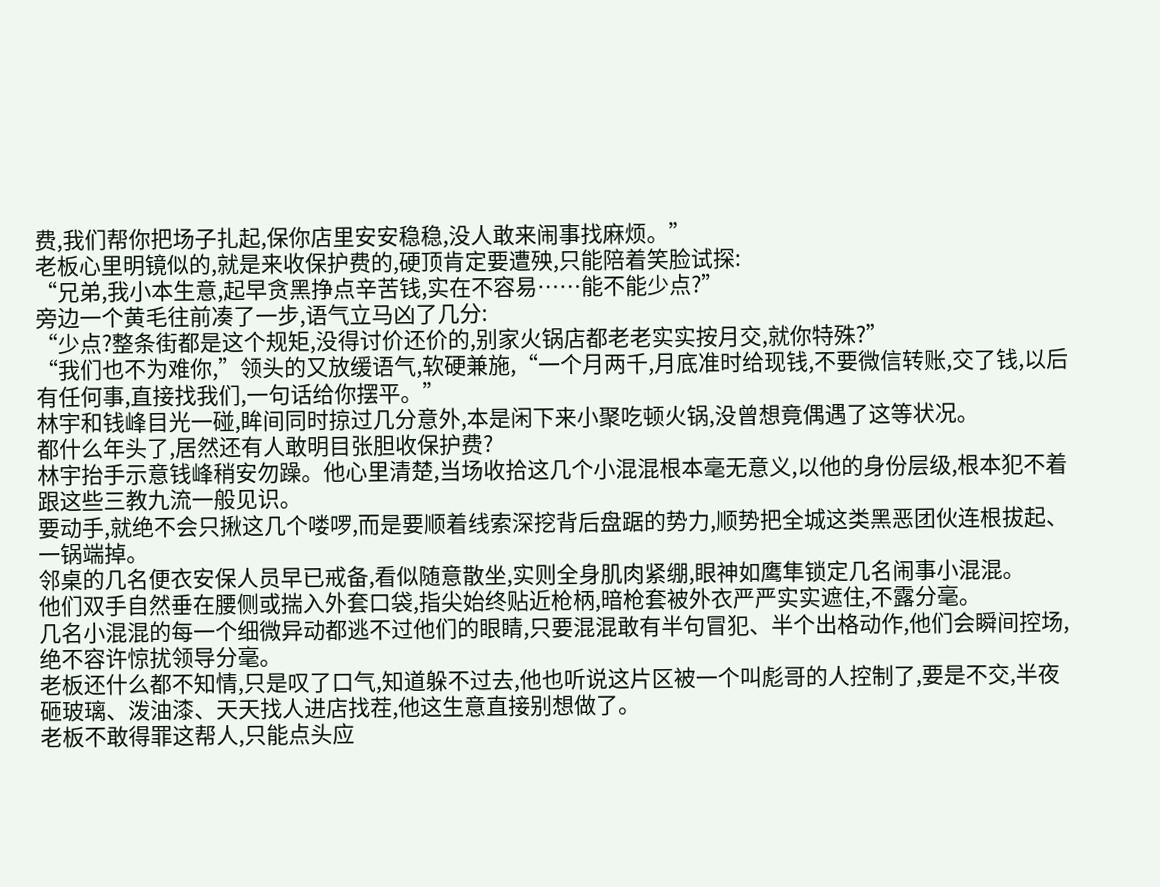费,我们帮你把场子扎起,保你店里安安稳稳,没人敢来闹事找麻烦。”
老板心里明镜似的,就是来收保护费的,硬顶肯定要遭殃,只能陪着笑脸试探:
“兄弟,我小本生意,起早贪黑挣点辛苦钱,实在不容易……能不能少点?”
旁边一个黄毛往前凑了一步,语气立马凶了几分:
“少点?整条街都是这个规矩,没得讨价还价的,别家火锅店都老老实实按月交,就你特殊?”
“我们也不为难你,”领头的又放缓语气,软硬兼施,“一个月两千,月底准时给现钱,不要微信转账,交了钱,以后有任何事,直接找我们,一句话给你摆平。”
林宇和钱峰目光一碰,眸间同时掠过几分意外,本是闲下来小聚吃顿火锅,没曾想竟偶遇了这等状况。
都什么年头了,居然还有人敢明目张胆收保护费?
林宇抬手示意钱峰稍安勿躁。他心里清楚,当场收拾这几个小混混根本毫无意义,以他的身份层级,根本犯不着跟这些三教九流一般见识。
要动手,就绝不会只揪这几个喽啰,而是要顺着线索深挖背后盘踞的势力,顺势把全城这类黑恶团伙连根拔起、一锅端掉。
邻桌的几名便衣安保人员早已戒备,看似随意散坐,实则全身肌肉紧绷,眼神如鹰隼锁定几名闹事小混混。
他们双手自然垂在腰侧或揣入外套口袋,指尖始终贴近枪柄,暗枪套被外衣严严实实遮住,不露分毫。
几名小混混的每一个细微异动都逃不过他们的眼睛,只要混混敢有半句冒犯、半个出格动作,他们会瞬间控场,绝不容许惊扰领导分毫。
老板还什么都不知情,只是叹了口气,知道躲不过去,他也听说这片区被一个叫彪哥的人控制了,要是不交,半夜砸玻璃、泼油漆、天天找人进店找茬,他这生意直接别想做了。
老板不敢得罪这帮人,只能点头应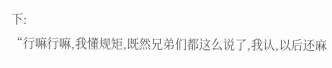下:
“行嘛行嘛,我懂规矩,既然兄弟们都这么说了,我认,以后还麻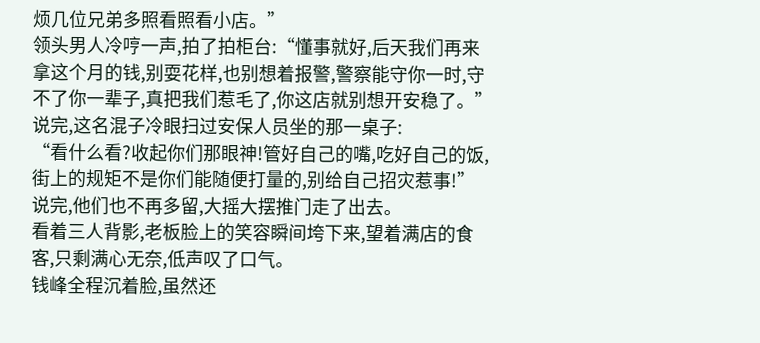烦几位兄弟多照看照看小店。”
领头男人冷哼一声,拍了拍柜台:“懂事就好,后天我们再来拿这个月的钱,别耍花样,也别想着报警,警察能守你一时,守不了你一辈子,真把我们惹毛了,你这店就别想开安稳了。”
说完,这名混子冷眼扫过安保人员坐的那一桌子:
“看什么看?收起你们那眼神!管好自己的嘴,吃好自己的饭,街上的规矩不是你们能随便打量的,别给自己招灾惹事!”
说完,他们也不再多留,大摇大摆推门走了出去。
看着三人背影,老板脸上的笑容瞬间垮下来,望着满店的食客,只剩满心无奈,低声叹了口气。
钱峰全程沉着脸,虽然还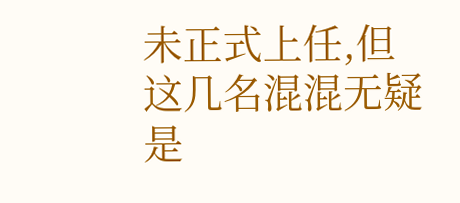未正式上任,但这几名混混无疑是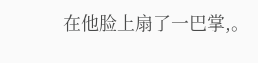在他脸上扇了一巴掌,。